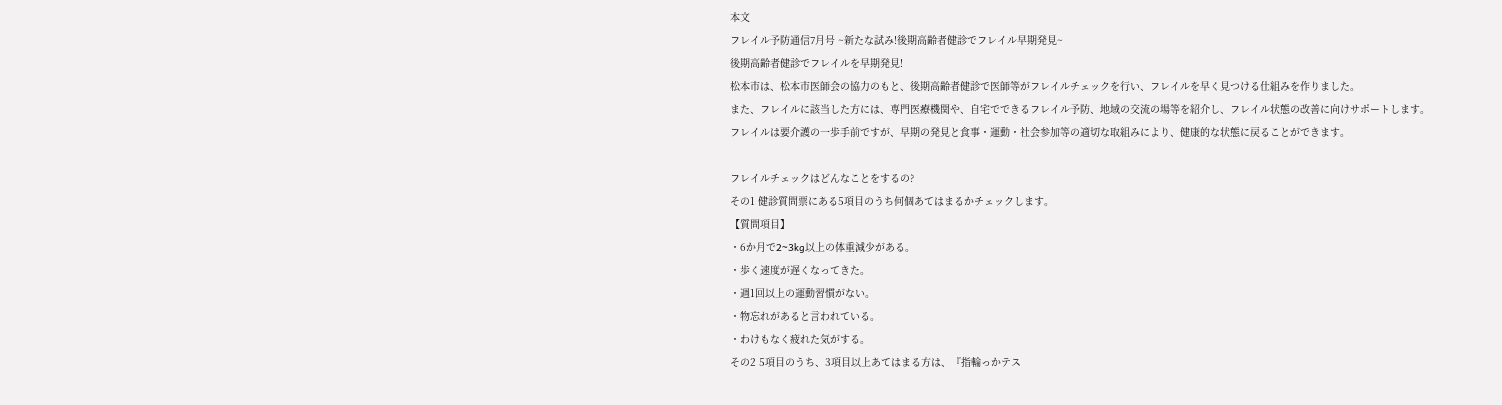本文
フレイル予防通信7月号 ~新たな試み!後期高齢者健診でフレイル早期発見~
後期高齢者健診でフレイルを早期発見!
松本市は、松本市医師会の協力のもと、後期高齢者健診で医師等がフレイルチェックを行い、フレイルを早く見つける仕組みを作りました。
また、フレイルに該当した方には、専門医療機関や、自宅でできるフレイル予防、地域の交流の場等を紹介し、フレイル状態の改善に向けサポートします。
フレイルは要介護の一歩手前ですが、早期の発見と食事・運動・社会参加等の適切な取組みにより、健康的な状態に戻ることができます。

フレイルチェックはどんなことをするの?
その1 健診質問票にある5項目のうち何個あてはまるかチェックします。
【質問項目】
・6か月で2~3kg以上の体重減少がある。
・歩く速度が遅くなってきた。
・週1回以上の運動習慣がない。
・物忘れがあると言われている。
・わけもなく疲れた気がする。
その2 5項目のうち、3項目以上あてはまる方は、『指輪っかテス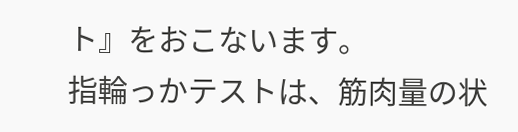ト』をおこないます。
指輪っかテストは、筋肉量の状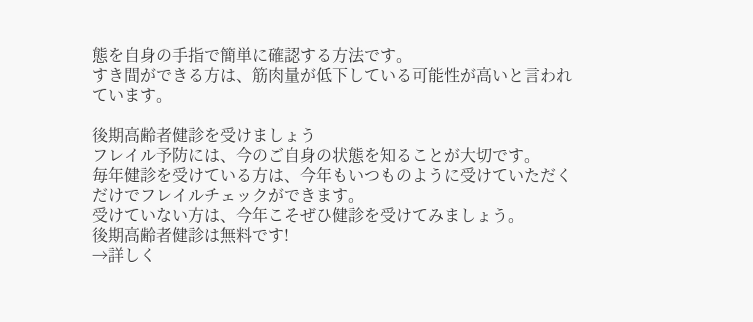態を自身の手指で簡単に確認する方法です。
すき間ができる方は、筋肉量が低下している可能性が高いと言われています。

後期高齢者健診を受けましょう
フレイル予防には、今のご自身の状態を知ることが大切です。
毎年健診を受けている方は、今年もいつものように受けていただくだけでフレイルチェックができます。
受けていない方は、今年こそぜひ健診を受けてみましょう。
後期高齢者健診は無料です!
→詳しく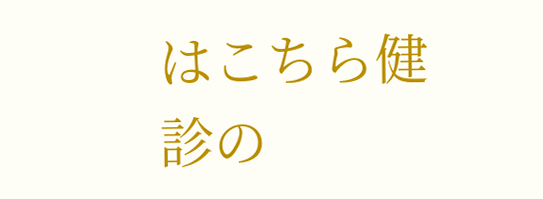はこちら健診の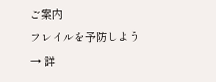ご案内
フレイルを予防しよう
→ 詳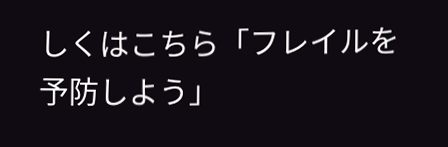しくはこちら「フレイルを予防しよう」